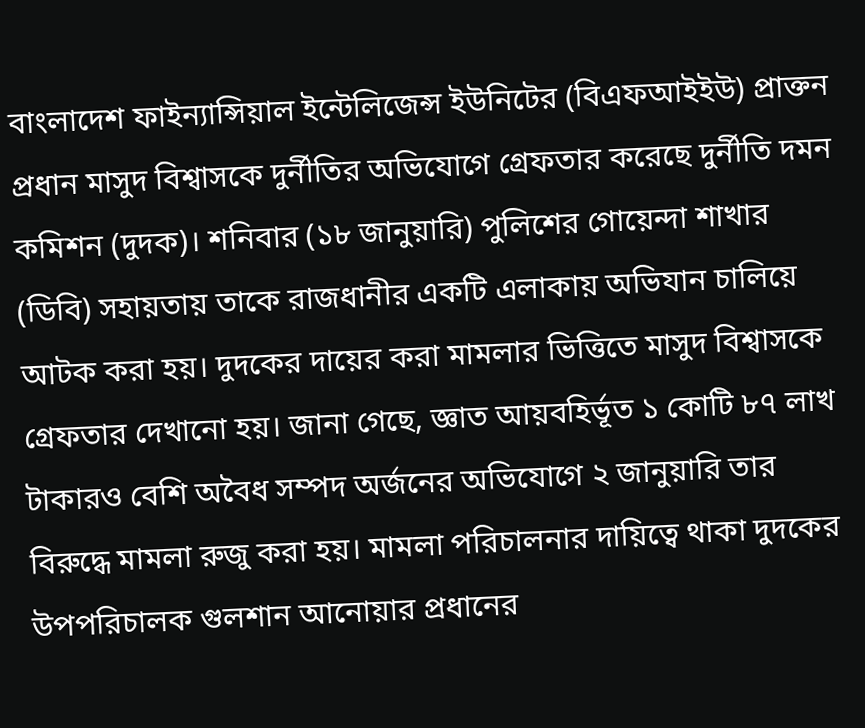বাংলাদেশ ফাইন্যান্সিয়াল ইন্টেলিজেন্স ইউনিটের (বিএফআইইউ) প্রাক্তন প্রধান মাসুদ বিশ্বাসকে দুর্নীতির অভিযোগে গ্রেফতার করেছে দুর্নীতি দমন কমিশন (দুদক)। শনিবার (১৮ জানুয়ারি) পুলিশের গোয়েন্দা শাখার (ডিবি) সহায়তায় তাকে রাজধানীর একটি এলাকায় অভিযান চালিয়ে আটক করা হয়। দুদকের দায়ের করা মামলার ভিত্তিতে মাসুদ বিশ্বাসকে গ্রেফতার দেখানো হয়। জানা গেছে, জ্ঞাত আয়বহির্ভূত ১ কোটি ৮৭ লাখ টাকারও বেশি অবৈধ সম্পদ অর্জনের অভিযোগে ২ জানুয়ারি তার বিরুদ্ধে মামলা রুজু করা হয়। মামলা পরিচালনার দায়িত্বে থাকা দুদকের উপপরিচালক গুলশান আনোয়ার প্রধানের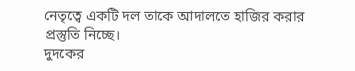নেতৃত্বে একটি দল তাকে আদালতে হাজির করার প্রস্তুতি নিচ্ছে।
দুদকের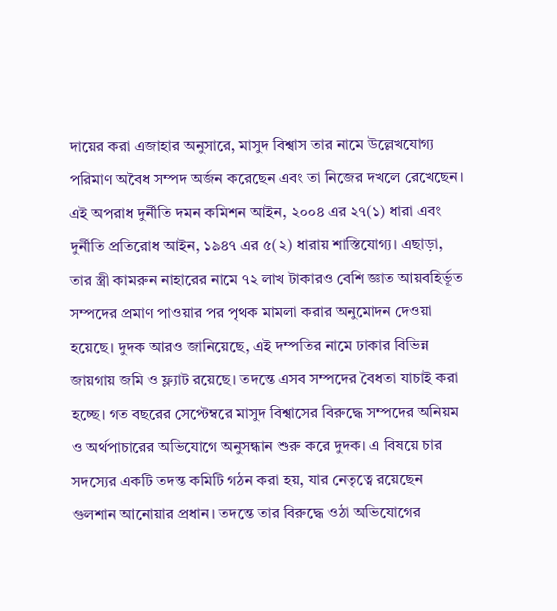দায়ের করা এজাহার অনুসারে, মাসুদ বিশ্বাস তার নামে উল্লেখযোগ্য পরিমাণ অবৈধ সম্পদ অর্জন করেছেন এবং তা নিজের দখলে রেখেছেন। এই অপরাধ দুর্নীতি দমন কমিশন আইন, ২০০৪ এর ২৭(১) ধারা এবং দুর্নীতি প্রতিরোধ আইন, ১৯৪৭ এর ৫(২) ধারায় শাস্তিযোগ্য। এছাড়া, তার স্ত্রী কামরুন নাহারের নামে ৭২ লাখ টাকারও বেশি জ্ঞাত আয়বহির্ভূত সম্পদের প্রমাণ পাওয়ার পর পৃথক মামলা করার অনুমোদন দেওয়া হয়েছে। দুদক আরও জানিয়েছে, এই দম্পতির নামে ঢাকার বিভিন্ন জায়গায় জমি ও ফ্ল্যাট রয়েছে। তদন্তে এসব সম্পদের বৈধতা যাচাই করা হচ্ছে। গত বছরের সেপ্টেম্বরে মাসুদ বিশ্বাসের বিরুদ্ধে সম্পদের অনিয়ম ও অর্থপাচারের অভিযোগে অনুসন্ধান শুরু করে দুদক। এ বিষয়ে চার সদস্যের একটি তদন্ত কমিটি গঠন করা হয়, যার নেতৃত্বে রয়েছেন গুলশান আনোয়ার প্রধান। তদন্তে তার বিরুদ্ধে ওঠা অভিযোগের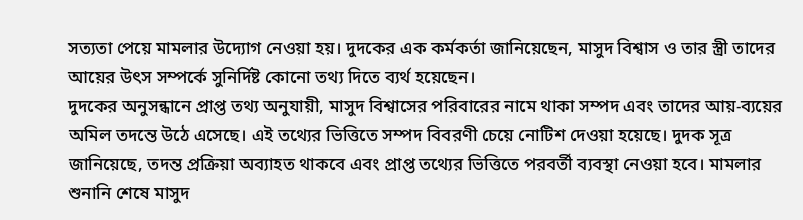সত্যতা পেয়ে মামলার উদ্যোগ নেওয়া হয়। দুদকের এক কর্মকর্তা জানিয়েছেন, মাসুদ বিশ্বাস ও তার স্ত্রী তাদের আয়ের উৎস সম্পর্কে সুনির্দিষ্ট কোনো তথ্য দিতে ব্যর্থ হয়েছেন।
দুদকের অনুসন্ধানে প্রাপ্ত তথ্য অনুযায়ী, মাসুদ বিশ্বাসের পরিবারের নামে থাকা সম্পদ এবং তাদের আয়-ব্যয়ের অমিল তদন্তে উঠে এসেছে। এই তথ্যের ভিত্তিতে সম্পদ বিবরণী চেয়ে নোটিশ দেওয়া হয়েছে। দুদক সূত্র জানিয়েছে, তদন্ত প্রক্রিয়া অব্যাহত থাকবে এবং প্রাপ্ত তথ্যের ভিত্তিতে পরবর্তী ব্যবস্থা নেওয়া হবে। মামলার শুনানি শেষে মাসুদ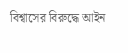বিশ্বাসের বিরুদ্ধে আইন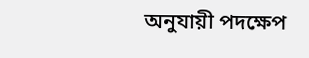অনুযায়ী পদক্ষেপ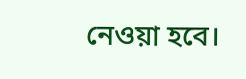নেওয়া হবে।